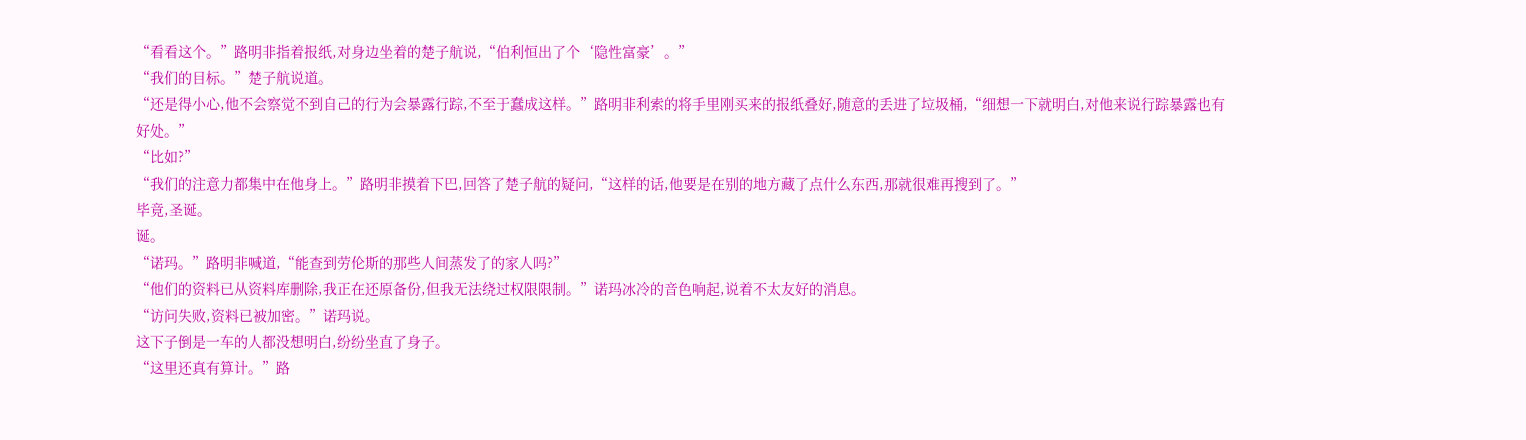“看看这个。”路明非指着报纸,对身边坐着的楚子航说,“伯利恒出了个‘隐性富豪’。”
“我们的目标。”楚子航说道。
“还是得小心,他不会察觉不到自己的行为会暴露行踪,不至于蠢成这样。”路明非利索的将手里刚买来的报纸叠好,随意的丢进了垃圾桶,“细想一下就明白,对他来说行踪暴露也有好处。”
“比如?”
“我们的注意力都集中在他身上。”路明非摸着下巴,回答了楚子航的疑问,“这样的话,他要是在别的地方藏了点什么东西,那就很难再搜到了。”
毕竟,圣诞。
诞。
“诺玛。”路明非喊道,“能查到劳伦斯的那些人间蒸发了的家人吗?”
“他们的资料已从资料库删除,我正在还原备份,但我无法绕过权限限制。”诺玛冰冷的音色响起,说着不太友好的消息。
“访问失败,资料已被加密。”诺玛说。
这下子倒是一车的人都没想明白,纷纷坐直了身子。
“这里还真有算计。”路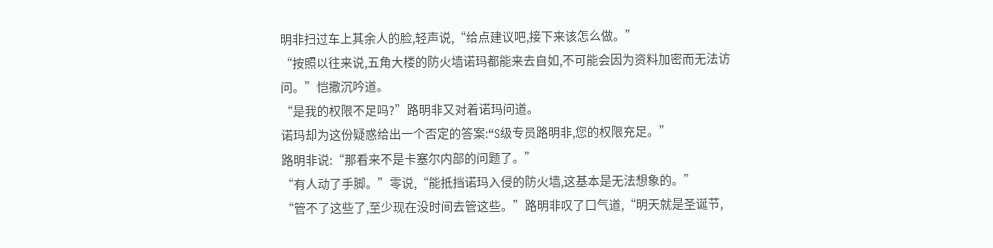明非扫过车上其余人的脸,轻声说,“给点建议吧,接下来该怎么做。”
“按照以往来说,五角大楼的防火墙诺玛都能来去自如,不可能会因为资料加密而无法访问。”恺撒沉吟道。
“是我的权限不足吗?”路明非又对着诺玛问道。
诺玛却为这份疑惑给出一个否定的答案:“S级专员路明非,您的权限充足。”
路明非说:“那看来不是卡塞尔内部的问题了。”
“有人动了手脚。”零说,“能抵挡诺玛入侵的防火墙,这基本是无法想象的。”
“管不了这些了,至少现在没时间去管这些。”路明非叹了口气道,“明天就是圣诞节,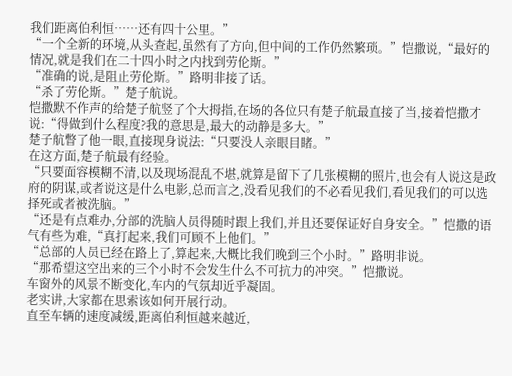我们距离伯利恒……还有四十公里。”
“一个全新的环境,从头查起,虽然有了方向,但中间的工作仍然繁琐。”恺撒说,“最好的情况,就是我们在二十四小时之内找到劳伦斯。”
“准确的说,是阻止劳伦斯。”路明非接了话。
“杀了劳伦斯。”楚子航说。
恺撒默不作声的给楚子航竖了个大拇指,在场的各位只有楚子航最直接了当,接着恺撒才说:“得做到什么程度?我的意思是,最大的动静是多大。”
楚子航瞥了他一眼,直接现身说法:“只要没人亲眼目睹。”
在这方面,楚子航最有经验。
“只要面容模糊不清,以及现场混乱不堪,就算是留下了几张模糊的照片,也会有人说这是政府的阴谋,或者说这是什么电影,总而言之,没看见我们的不必看见我们,看见我们的可以选择死或者被洗脑。”
“还是有点难办,分部的洗脑人员得随时跟上我们,并且还要保证好自身安全。”恺撒的语气有些为难,“真打起来,我们可顾不上他们。”
“总部的人员已经在路上了,算起来,大概比我们晚到三个小时。”路明非说。
“那希望这空出来的三个小时不会发生什么不可抗力的冲突。”恺撒说。
车窗外的风景不断变化,车内的气氛却近乎凝固。
老实讲,大家都在思索该如何开展行动。
直至车辆的速度减缓,距离伯利恒越来越近,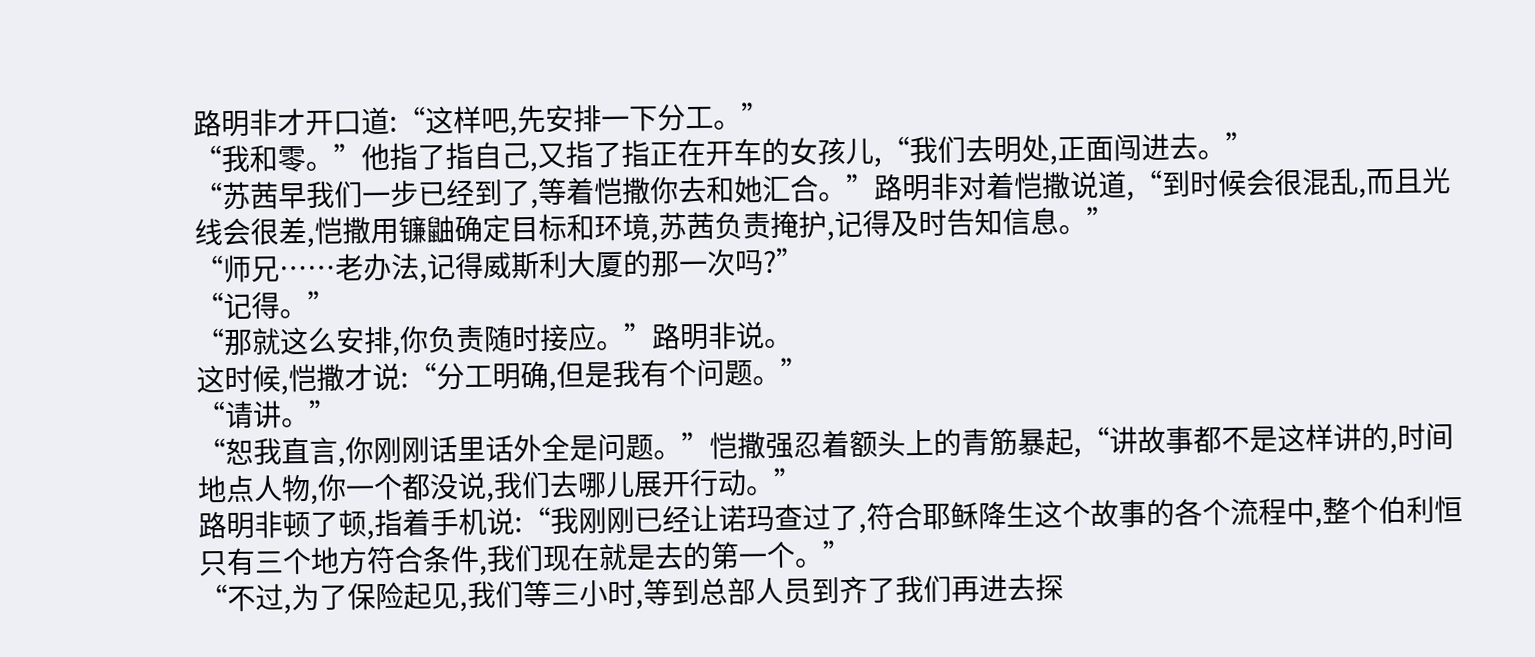路明非才开口道:“这样吧,先安排一下分工。”
“我和零。”他指了指自己,又指了指正在开车的女孩儿,“我们去明处,正面闯进去。”
“苏茜早我们一步已经到了,等着恺撒你去和她汇合。”路明非对着恺撒说道,“到时候会很混乱,而且光线会很差,恺撒用镰鼬确定目标和环境,苏茜负责掩护,记得及时告知信息。”
“师兄……老办法,记得威斯利大厦的那一次吗?”
“记得。”
“那就这么安排,你负责随时接应。”路明非说。
这时候,恺撒才说:“分工明确,但是我有个问题。”
“请讲。”
“恕我直言,你刚刚话里话外全是问题。”恺撒强忍着额头上的青筋暴起,“讲故事都不是这样讲的,时间地点人物,你一个都没说,我们去哪儿展开行动。”
路明非顿了顿,指着手机说:“我刚刚已经让诺玛查过了,符合耶稣降生这个故事的各个流程中,整个伯利恒只有三个地方符合条件,我们现在就是去的第一个。”
“不过,为了保险起见,我们等三小时,等到总部人员到齐了我们再进去探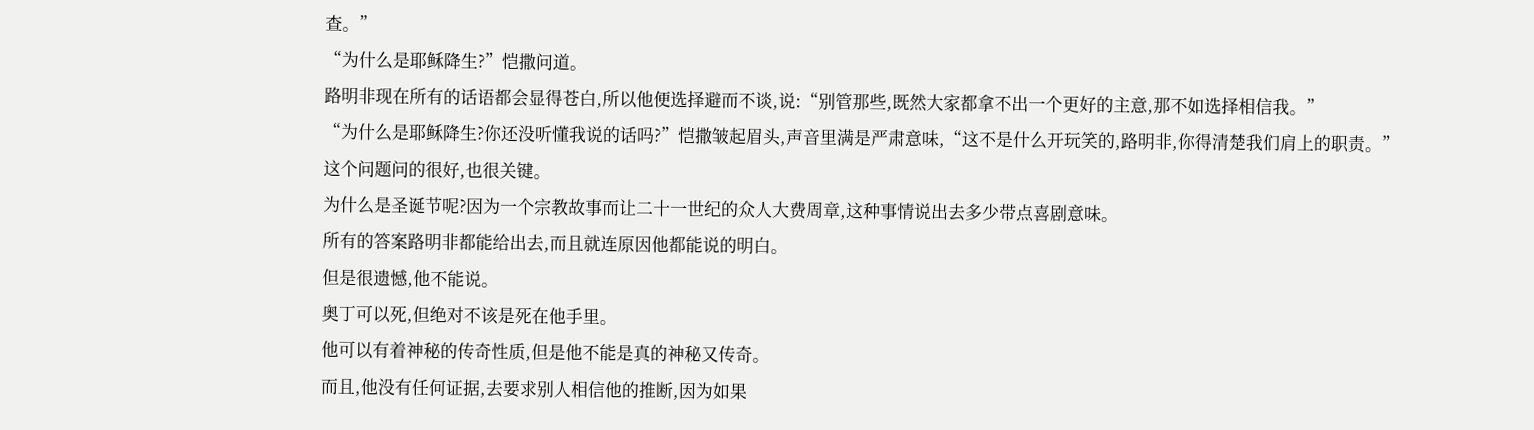查。”
“为什么是耶稣降生?”恺撒问道。
路明非现在所有的话语都会显得苍白,所以他便选择避而不谈,说:“别管那些,既然大家都拿不出一个更好的主意,那不如选择相信我。”
“为什么是耶稣降生?你还没听懂我说的话吗?”恺撒皱起眉头,声音里满是严肃意味,“这不是什么开玩笑的,路明非,你得清楚我们肩上的职责。”
这个问题问的很好,也很关键。
为什么是圣诞节呢?因为一个宗教故事而让二十一世纪的众人大费周章,这种事情说出去多少带点喜剧意味。
所有的答案路明非都能给出去,而且就连原因他都能说的明白。
但是很遗憾,他不能说。
奥丁可以死,但绝对不该是死在他手里。
他可以有着神秘的传奇性质,但是他不能是真的神秘又传奇。
而且,他没有任何证据,去要求别人相信他的推断,因为如果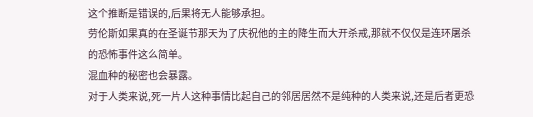这个推断是错误的,后果将无人能够承担。
劳伦斯如果真的在圣诞节那天为了庆祝他的主的降生而大开杀戒,那就不仅仅是连环屠杀的恐怖事件这么简单。
混血种的秘密也会暴露。
对于人类来说,死一片人这种事情比起自己的邻居居然不是纯种的人类来说,还是后者更恐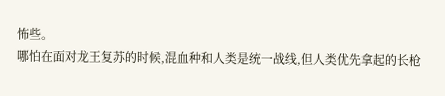怖些。
哪怕在面对龙王复苏的时候,混血种和人类是统一战线,但人类优先拿起的长枪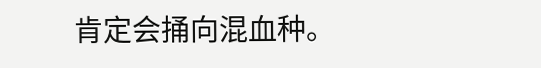肯定会捅向混血种。